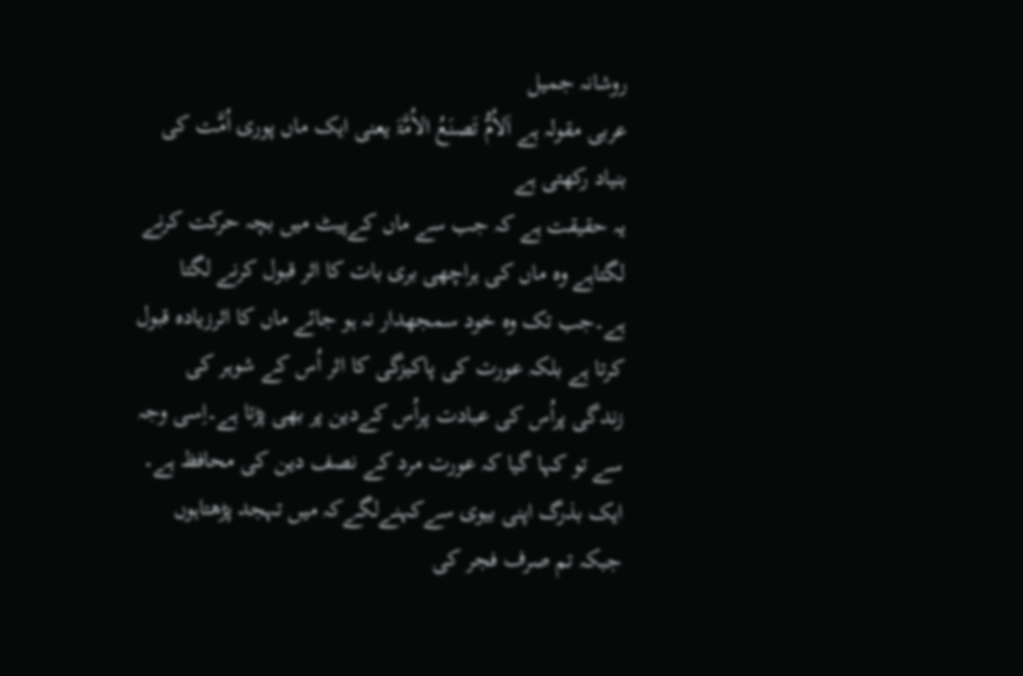روشانہ جمیل
عربی مقولہ ہے اَلاُمُّ تَصنَعُ الاُمَّۃَ یعنی ایک ماں پوری اُمَّت کی بنیاد رکھتی ہے
یہ حقیقت ہے کہ جب سے ماں کےپیٹ میں بچہ حرکت کرنے لگتاہے وہ ماں کی ہراچھی بری بات کا اثر قبول کرنے لگتا ہے۔جب تک وہ خود سمجھدار نہ ہو جائے ماں کا اثرزیادہ قبول کرتا ہے بلکہ عورت کی پاکیزگی کا اثر اُس کے شوہر کی زندگی پراُس کی عبادت پراُس کےدین پر بھی پڑتا ہے۔اِسی وجہ سے تو کہا گیا کہ عورت مرد کے نصف دین کی محافظ ہے۔
ایک بذرگ اپنی بیوی سےکہنےلگےکہ میں تہجد پڑھتاہوں جبکہ تم صرف فجر کی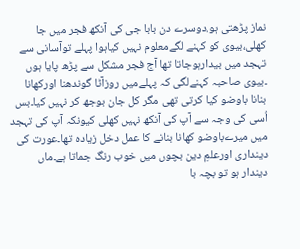نماز پڑھتی ہو.دوسرے دن بابا جی کی آنکھ فجر میں جا کھلی،بیوی کو کہنے لگےمعلوم نہیں کیاہوا پہلے توآسانی سے تہجد میں بیدارہوجاتا تھا آج فجر مشکل سے پڑھ پایا ہوں ۔بیوی صاحبہ کہنےلگی کہ پہلےمیں روزآٹا گوندھنا اورکھانا بنانا باوضو کیا کرتی تھی مگر کل جان بوجھ کر نہیں کیا۔بس اُسی کی وجہ سے آپ کی آنکھ نہیں کھلی کیونکہ آپ کی تہجد میں میرےباوضو کھانا بنانے کا عمل دخل زیادہ تھا۔عورت کی دینداری اورعلمِ دین بچوں میں خوب رنگ جماتا ہے۔ماں دیندار ہو تو بچہ با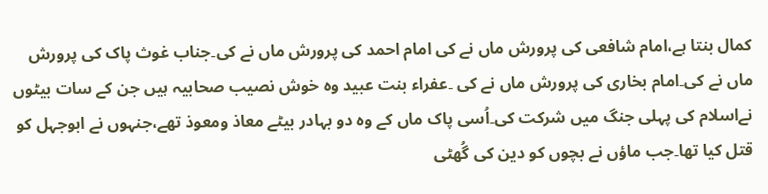کمال بنتا ہے،امام شافعی کی پرورش ماں نے کی امام احمد کی پرورش ماں نے کی۔جناب غوث پاک کی پرورش ماں نے کی۔امام بخاری کی پرورش ماں نے کی ۔عفراء بنت عبید وہ خوش نصیب صحابیہ ہیں جن کے سات بیٹوں نےاسلام کی پہلی جنگ میں شرکت کی۔اُسی پاک ماں کے وہ دو بہادر بیٹے معاذ ومعوذ تھے،جنہوں نے ابوجہل کو قتل کیا تھا۔جب ماؤں نے بچوں کو دین کی گُھٹی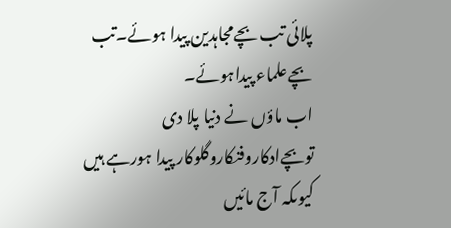پلائی تب بچےمجاہدین پیدا ہوئے۔تب بچےعلماء پیداہوئے۔
اب ماؤں نے دنیا پلا دی توبچےادکاروفنکاروگلوکار پیدا ہورہے ہیں کیوںکہ آج مائیں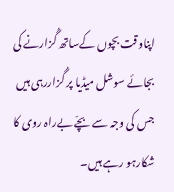اپناوقت بچوں کےساتھ گُزارنے کی بجائے سوشل میڈیا پر گُزاررہی ہیں جس کی وجہ سے بچّے بےراہ روی کا شکارہو رہے ہیں۔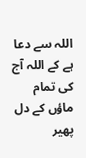اللہ سے دعا ہے کے اللہ آج کی تمام ماؤں کے دل پھیر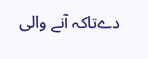دےتاکہ آنے والی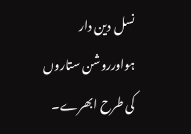نسل دین دار ہواورروشن ستاروں کی طرح ابھرے۔